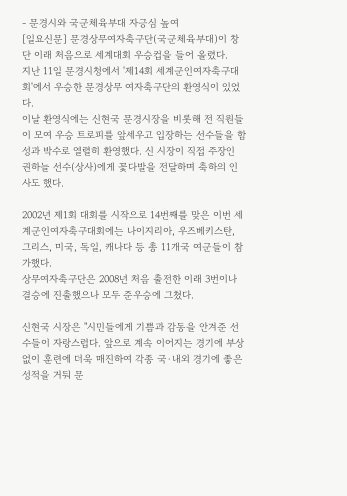- 문경시와 국군체육부대 자긍심 높여
[일요신문] 문경상무여자축구단(국군체육부대)이 창단 이래 처음으로 세계대회 우승컵을 들어 올렸다.
지난 11일 문경시청에서 '제14회 세계군인여자축구대회'에서 우승한 문경상무 여자축구단의 환영식이 있었다.
이날 환영식에는 신현국 문경시장을 비롯해 전 직원들이 모여 우승 트로피를 앞세우고 입장하는 선수들을 함성과 박수로 열렬히 환영했다. 신 시장이 직접 주장인 권하늘 선수(상사)에게 꽃다발을 전달하며 축하의 인사도 했다.

2002년 제1회 대회를 시작으로 14번째를 맞은 이번 세계군인여자축구대회에는 나이지리아, 우즈베키스탄, 그리스, 미국, 독일, 캐나다 등 총 11개국 여군들이 참가했다.
상무여자축구단은 2008년 처음 출전한 이래 3번이나 결승에 진출했으나 모두 준우승에 그쳤다.

신현국 시장은 "시민들에게 기쁨과 감동을 안겨준 선수들이 자랑스럽다. 앞으로 계속 이어지는 경기에 부상 없이 훈련에 더욱 매진하여 각종 국·내외 경기에 좋은 성적을 거둬 문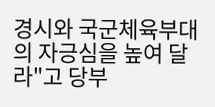경시와 국군체육부대의 자긍심을 높여 달라"고 당부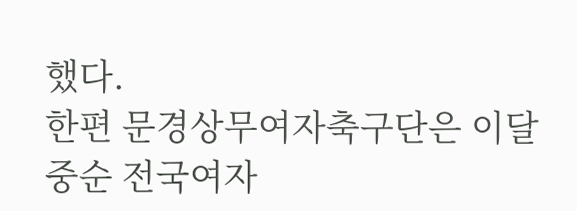했다.
한편 문경상무여자축구단은 이달 중순 전국여자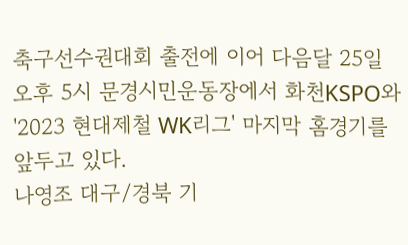축구선수권대회 출전에 이어 다음달 25일 오후 5시 문경시민운동장에서 화천KSPO와 '2023 현대제철 WK리그' 마지막 홈경기를 앞두고 있다.
나영조 대구/경북 기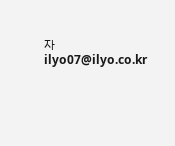자 ilyo07@ilyo.co.kr